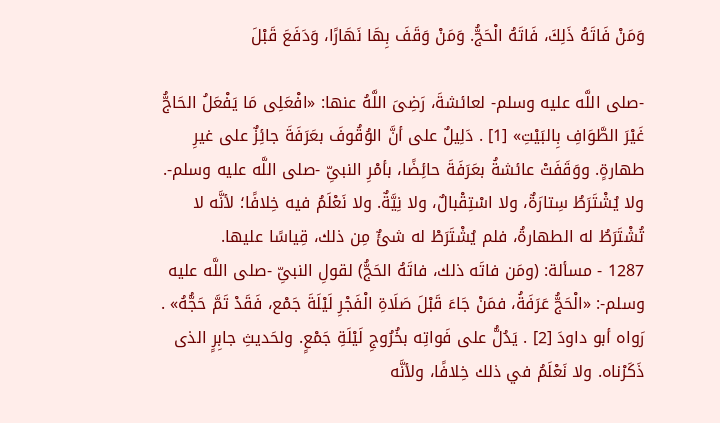وَمَنْ فَاتَهُ ذَلِكَ، فَاتَهُ الْحَجُّ. وَمَنْ وَقَفَ بِهَا نَهَارًا، وَدَفَعَ قَبْلَ

-صلى اللَّه عليه وسلم- لعائشةَ، رَضِىَ اللَّهُ عنها: «افْعَلِى مَا يَفْعَلُ الحَاجُّ غَيْرَ الطَّوَافِ بِالبَيْتِ» [1] . دَلِيلٌ على أنَّ الوُقُوفَ بعَرَفَةَ جائِزٌ على غيرِ طهارةٍ. ووَقَفَتْ عائشةُ بعَرَفَةَ حائِضًا، بأمْرِ النبىِّ -صلى اللَّه عليه وسلم-. ولا يُشْتَرَطُ سِتارَةٌ، ولا اسْتِقْبالٌ، ولا نِيَّةٌ. ولا نَعْلَمُ فيه خِلافًا؛ لأنَّه لا تُشْتَرَطُ له الطهارةُ، فلم يُشْتَرَطْ له شئٌ مِن ذلك، قِياسًا عليها.
1287 - مسألة: (ومَن فاتَه ذلك، فاتَهُ الحَجُّ) لقولِ النبىِّ -صلى اللَّه عليه وسلم-: «الْحَجُّ عَرَفَةُ، فمَنْ جَاءَ قَبْلَ صَلَاةِ الْفَجْرِ لَيْلَةَ جَمْع، فَقَدْ تَمَّ حَجُّهُ» . رَواه أبو داودَ [2] . يَدُلُّ على فَواتِه بخُرُوجِ لَيْلَةِ جَمْعٍ. ولحَديثِ جابِرٍ الذى ذَكَرْناه. ولا نَعْلَمُ في ذلك خِلافًا، ولأنَّه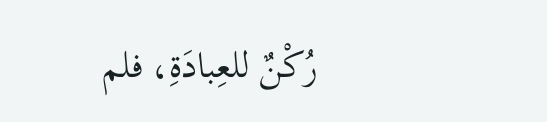رُكْنٌ للعِبادَةِ، فلم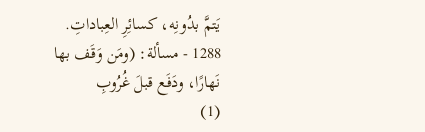يَتمَّ بدُونِه، كسائِرِ العِباداتِ.
1288 - مسألة: (ومَن وَقَف بها نَهارًا، ودَفَع قبلَ غُرُوبِ
(1)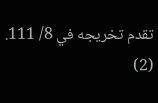تقدم تخريجه في 8/ 111.
(2)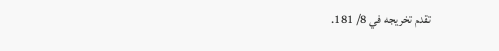تقدم تخريجه في 8/ 181.